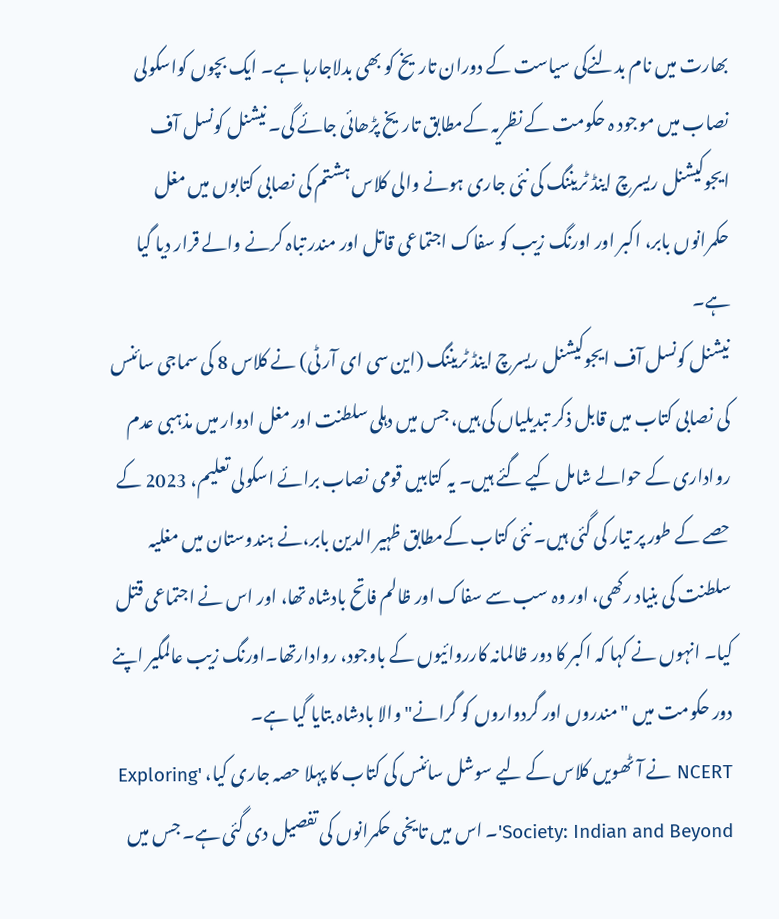بھارت میں نام بدلنےکی سیاست کے دوران تاریخ کو بھی بدلاجارہا ہے۔ ایک بچوں کواسکولی نصاب میں موجود ہ حکومت کے نظریہ کےمطابق تاریخ پڑھائی جائے گی۔ نیشنل کونسل آف ایجوکیشنل ریسرچ اینڈ ٹریننگ کی نئی جاری ہونے والی کلاس ہشتم کی نصابی کتابوں میں مغل حکمرانوں بابر، اکبر اور اورنگ زیب کو سفاک اجتماعی قاتل اور مندر تباہ کرنے والے قرار دیا گیا ہے۔
نیشنل کونسل آف ایجوکیشنل ریسرچ اینڈ ٹریننگ (این سی ای آر ٹی) نے کلاس 8 کی سماجی سائنس کی نصابی کتاب میں قابل ذکر تبدیلیاں کی ہیں، جس میں دہلی سلطنت اور مغل ادوار میں مذہبی عدم رواداری کے حوالے شامل کیے گئے ہیں۔ یہ کتابیں قومی نصاب برائے اسکولی تعلیم، 2023 کے حصے کے طور پر تیار کی گئی ہیں۔ نئی کتاب کےمطابق ظہیر الدین بابر،نے ہندوستان میں مغلیہ سلطنت کی بنیاد رکھی، اور وہ سب سے سفاک اور ظالم فاتح بادشاہ تھا، اور اس نے اجتماعی قتل کیا۔ انہوں نے کہا کہ اکبر کا دور ظالمانہ کارروائیوں کے باوجود، روادارتھا۔اورنگ زیب عالمگیر اپنے دور حکومت میں "مندروں اور گردواروں کو گرانے" والا بادشاہ بتایا گیا ہے۔
NCERT نے آٹھویں کلاس کے لیے سوشل سائنس کی کتاب کا پہلا حصہ جاری کیا، 'Exploring Society: Indian and Beyond'۔ اس میں تایخی حکمرانوں کی تفصیل دی گئی ہے۔ جس میں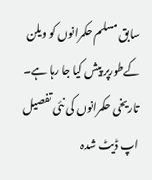سابق مسلم حکمرانوں کو ویلن کےطورپر پیش کیا جا رہا ہے۔
تاریخی حکمرانوں کی نئی تفصیل
اپ ڈیٹ شدہ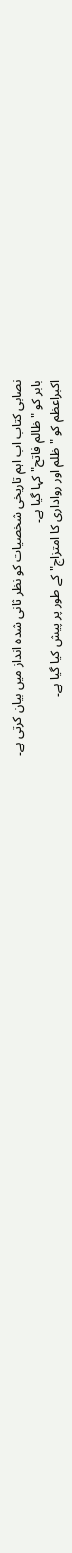نصابی کتاب اب اہم تاریخی شخصیات کو نظر ثانی شدہ انداز میں بیان کرتی ہے۔
بابر کو "ظالم فاتح" کہا گیا ہے۔
اکبراعظم کو " ظلم اور رواداری کا امتزاج" کے طور پر پیش کیا گیا ہے۔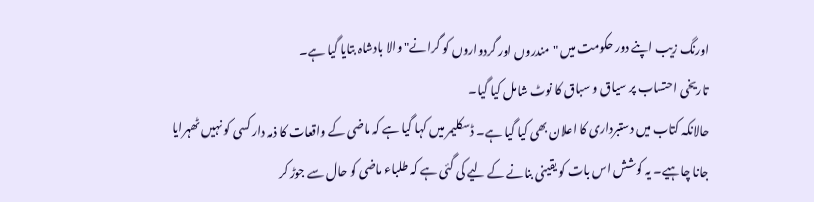اورنگ زیب اپنے دور حکومت میں "مندروں اور گردواروں کو گرانے" والا بادشاہ بتایا گیا ہے۔
تاریخی احتساب پر سیاق و سباق کا نوٹ شامل کیا گیا۔
حالانکہ کتاب میں دستبرداری کا اعلان بھی کیا گیا ہے۔ ڈسکلیمر میں کہا گیا ہے کہ ماضی کے واقعات کا ذمہ دار کسی کو نہیں ٹھہرایا جانا چاہیے۔ یہ کوشش اس بات کو یقینی بنانے کے لیے کی گئی ہے کہ طلباء ماضی کو حال سے جوڑ کر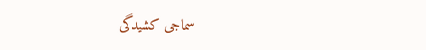سماجی کشیدگی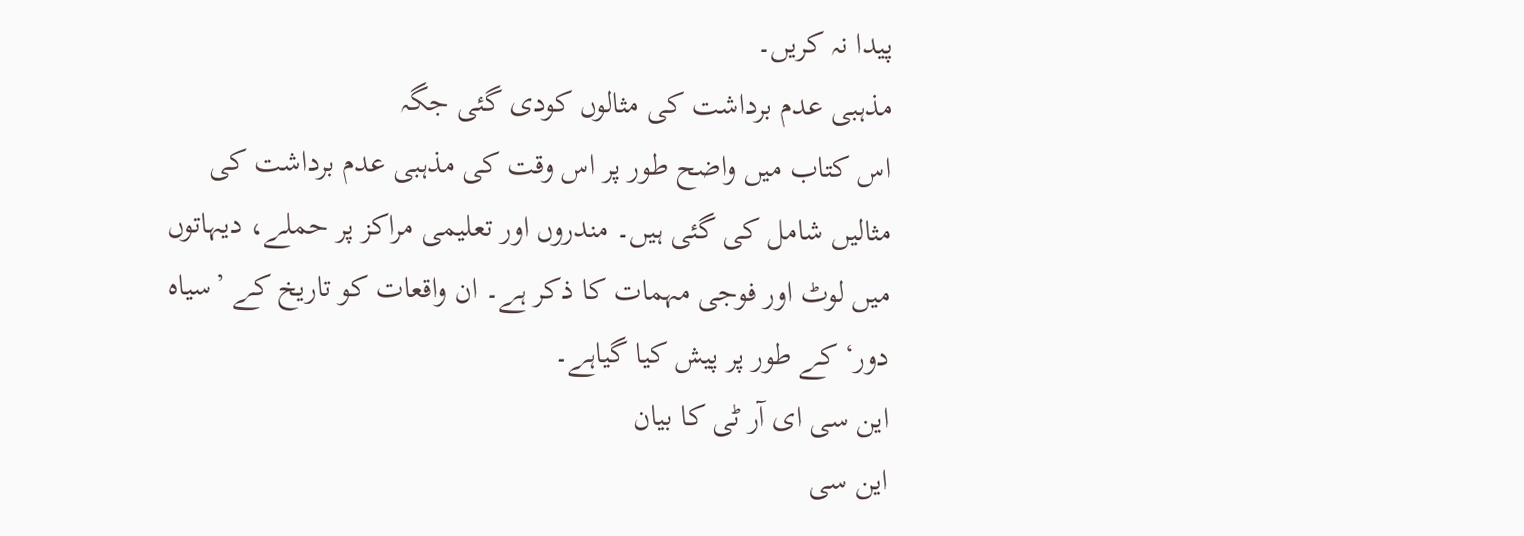پیدا نہ کریں۔
مذہبی عدم برداشت کی مثالوں کودی گئی جگہ
اس کتاب میں واضح طور پر اس وقت کی مذہبی عدم برداشت کی مثالیں شامل کی گئی ہیں۔ مندروں اور تعلیمی مراکز پر حملے، دیہاتوں میں لوٹ اور فوجی مہمات کا ذکر ہے۔ ان واقعات کو تاریخ کے ’سیاہ دور‘ کے طور پر پیش کیا گیاہے۔
این سی ای آر ٹی کا بیان
این سی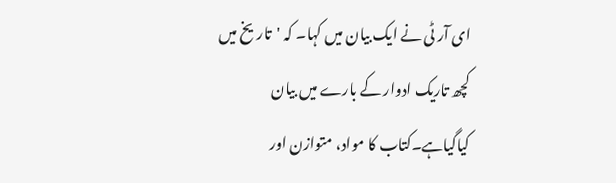ای آر ٹی نے ایک بیان میں کہا۔ کہ 'تاریخ میں کچھ تاریک ادوار کے بارے میں بیان کیاگیاہے۔کتاب کا مواد، متوازن اور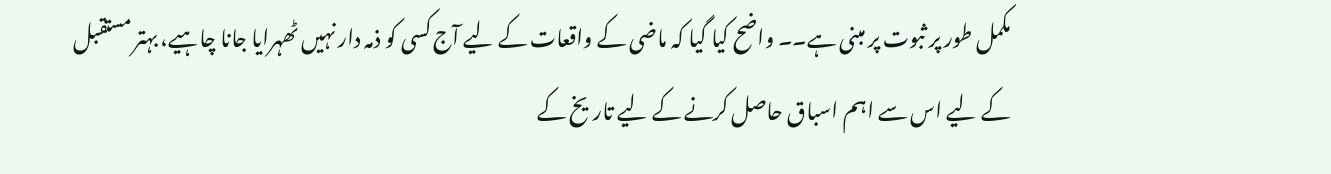مکمل طور پر ثبوت پر مبنی ہے۔۔ واضح کیا گیا کہ ماضی کے واقعات کے لیے آج کسی کو ذمہ دار نہیں ٹھہرایا جانا چاہیے، بہتر مستقبل کے لیے اس سے اہم اسباق حاصل کرنے کے لیے تاریخ کے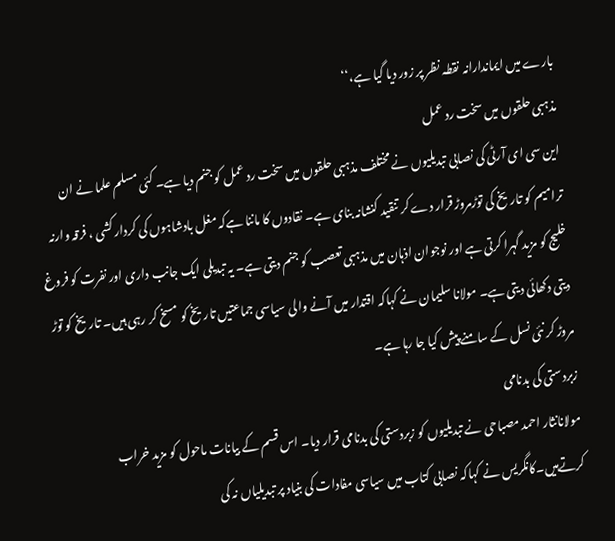بارے میں ایماندارانہ نقطہ نظر پر زور دیا گیا ہے،‘‘
مذہبی حلقوں میں سخت رد عمل
این سی ای آرٹی کی نصابی تبدیلیوں نے مختلف مذہبی حلقوں میں سخت رد عمل کو جنم دیا ہے۔ کئی مسلم علما نے ان ترامیم کو تاریخ کی توڑمروڑ قرار دے کر تنقید کنشانہ بنای ہے۔ نقادوں کا ماننا ہےکہ مغل بادشاہوں کی کردار کشی ، فرقہ وارنہ خلیج کو مزید گہرا کرتی ہے اور نوجوان اذہان میں مذہبی تعصب کو جنم دیتی ہے۔ یہ تبدیلی ایک جانب داری اور نفرت کو فروغ دیتی دکھائی دیتی ہے۔ مولانا سلیمان نے کہاکہ اقتدار میں آنے والی سیاسی جماعتیں تاریخ کو مسخ کر رہی ہیں۔ تاریخ کو توڑ مروڑ کر نئی نسل کے سامنے پیش کیا جا رہا ہے۔
زبردستی کی بدنامی
مولانانثار احمد مصباحی نے تبدیلیوں کو زبردستی کی بدنامی قرار دیا۔ اس قسم کے بیانات ماحول کو مزید خراب کرتےہیں۔کانگریس نے کہاکہ نصابی کتاب میں سیاسی مفادات کی بنیاد پر تبدیلیاں نہ کی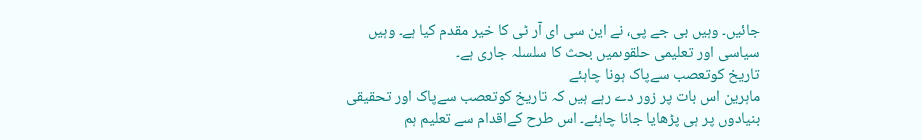جائیں۔ وہیں بی جے پی، نے این سی ای آر ٹی کا خیر مقدم کیا ہے۔ وہیں سیاسی اور تعلیمی حلقوںمیں بحث کا سلسلہ جاری ہے۔
تاریخ کوتعصب سےپاک ہونا چاہئے
ماہرین اس بات پر زور دے رہے ہیں کہ تاریخ کوتعصب سےپاک اور تحقیقی بنیادوں پر ہی پڑھایا جانا چاہئے۔ اس طرح کےاقدام سے تعلیم ہم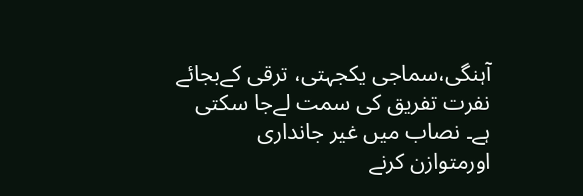آہنگی،سماجی یکجہتی، ترقی کےبجائے نفرت تفریق کی سمت لےجا سکتی ہے۔ نصاب میں غیر جانداری اورمتوازن کرنے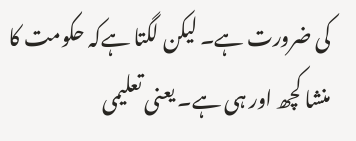کی ضرورت ہے۔ لیکن لگتا ہےکہ حکومت کا منشا کچھ اور ہی ہے۔ یعنی تعلیمی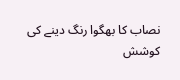نصاب کا بھگوا رنگ دینے کی کوشش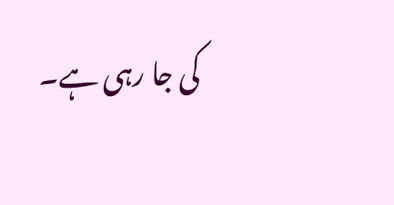کی جا رہی ہے۔